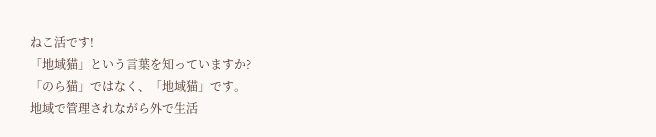ねこ活です!
「地域猫」という言葉を知っていますか?
「のら猫」ではなく、「地域猫」です。
地域で管理されながら外で生活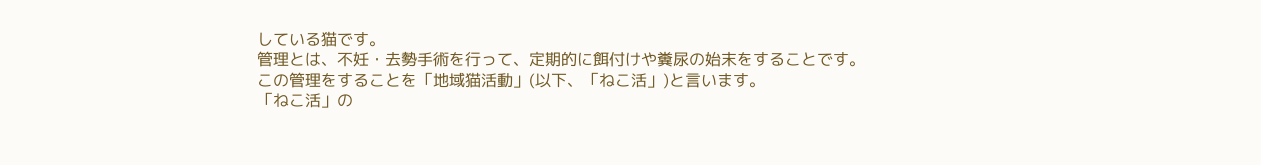している猫です。
管理とは、不妊・去勢手術を行って、定期的に餌付けや糞尿の始末をすることです。
この管理をすることを「地域猫活動」(以下、「ねこ活」)と言います。
「ねこ活」の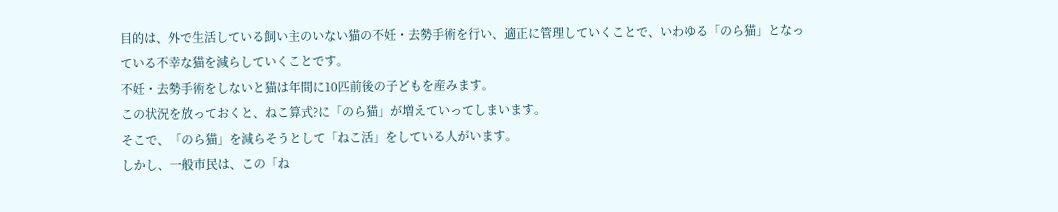目的は、外で生活している飼い主のいない猫の不妊・去勢手術を行い、適正に管理していくことで、いわゆる「のら猫」となっている不幸な猫を減らしていくことです。
不妊・去勢手術をしないと猫は年間に10匹前後の子どもを産みます。
この状況を放っておくと、ねこ算式?に「のら猫」が増えていってしまいます。
そこで、「のら猫」を減らそうとして「ねこ活」をしている人がいます。
しかし、一般市民は、この「ね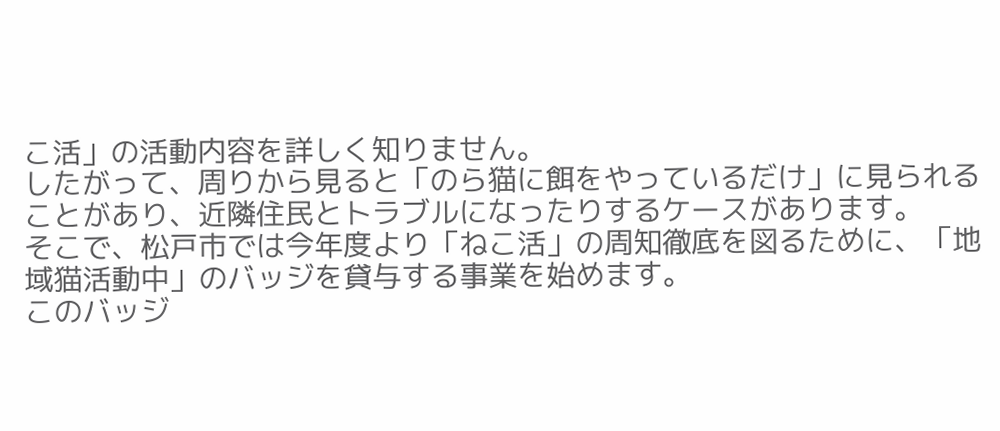こ活」の活動内容を詳しく知りません。
したがって、周りから見ると「のら猫に餌をやっているだけ」に見られることがあり、近隣住民とトラブルになったりするケースがあります。
そこで、松戸市では今年度より「ねこ活」の周知徹底を図るために、「地域猫活動中」のバッジを貸与する事業を始めます。
このバッジ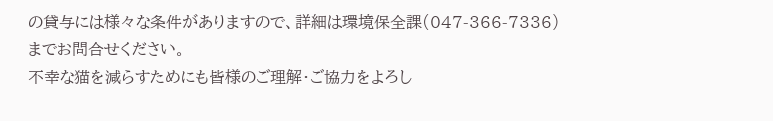の貸与には様々な条件がありますので、詳細は環境保全課(047-366-7336)までお問合せください。
不幸な猫を減らすためにも皆様のご理解・ご協力をよろし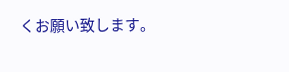くお願い致します。